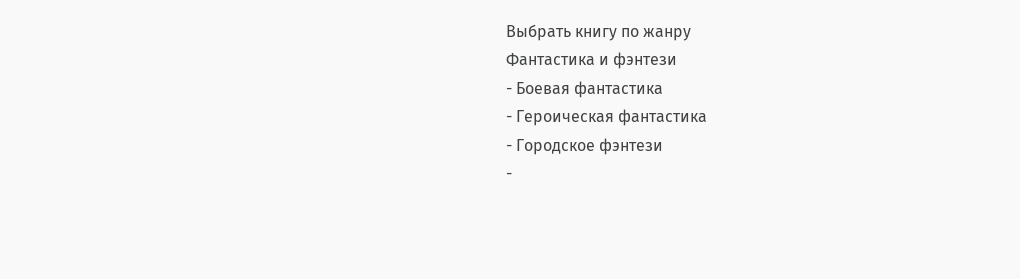Выбрать книгу по жанру
Фантастика и фэнтези
- Боевая фантастика
- Героическая фантастика
- Городское фэнтези
-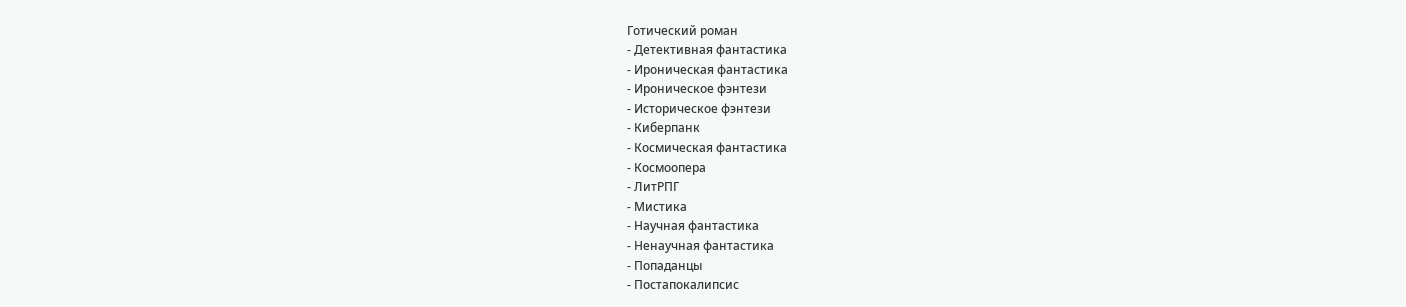Готический роман
- Детективная фантастика
- Ироническая фантастика
- Ироническое фэнтези
- Историческое фэнтези
- Киберпанк
- Космическая фантастика
- Космоопера
- ЛитРПГ
- Мистика
- Научная фантастика
- Ненаучная фантастика
- Попаданцы
- Постапокалипсис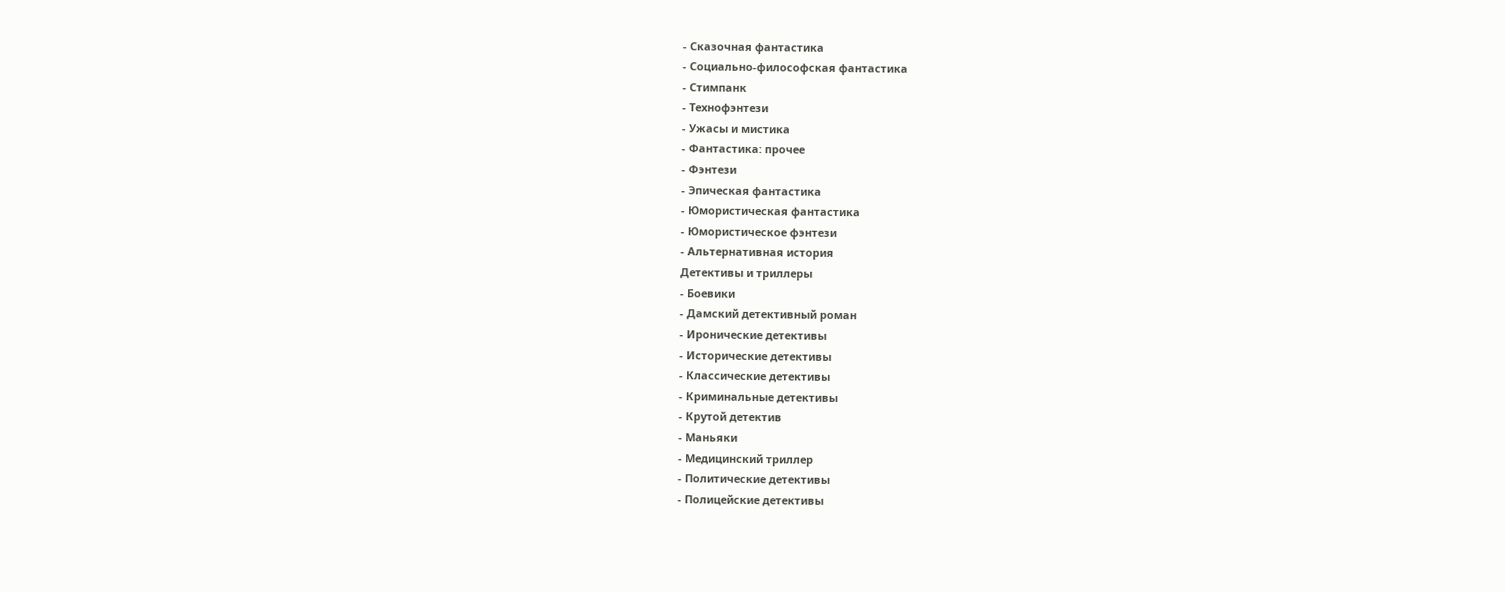- Сказочная фантастика
- Социально-философская фантастика
- Стимпанк
- Технофэнтези
- Ужасы и мистика
- Фантастика: прочее
- Фэнтези
- Эпическая фантастика
- Юмористическая фантастика
- Юмористическое фэнтези
- Альтернативная история
Детективы и триллеры
- Боевики
- Дамский детективный роман
- Иронические детективы
- Исторические детективы
- Классические детективы
- Криминальные детективы
- Крутой детектив
- Маньяки
- Медицинский триллер
- Политические детективы
- Полицейские детективы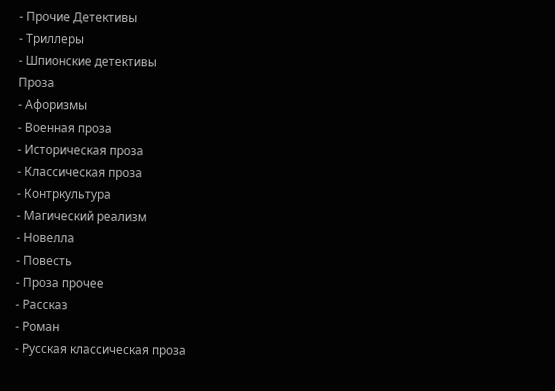- Прочие Детективы
- Триллеры
- Шпионские детективы
Проза
- Афоризмы
- Военная проза
- Историческая проза
- Классическая проза
- Контркультура
- Магический реализм
- Новелла
- Повесть
- Проза прочее
- Рассказ
- Роман
- Русская классическая проза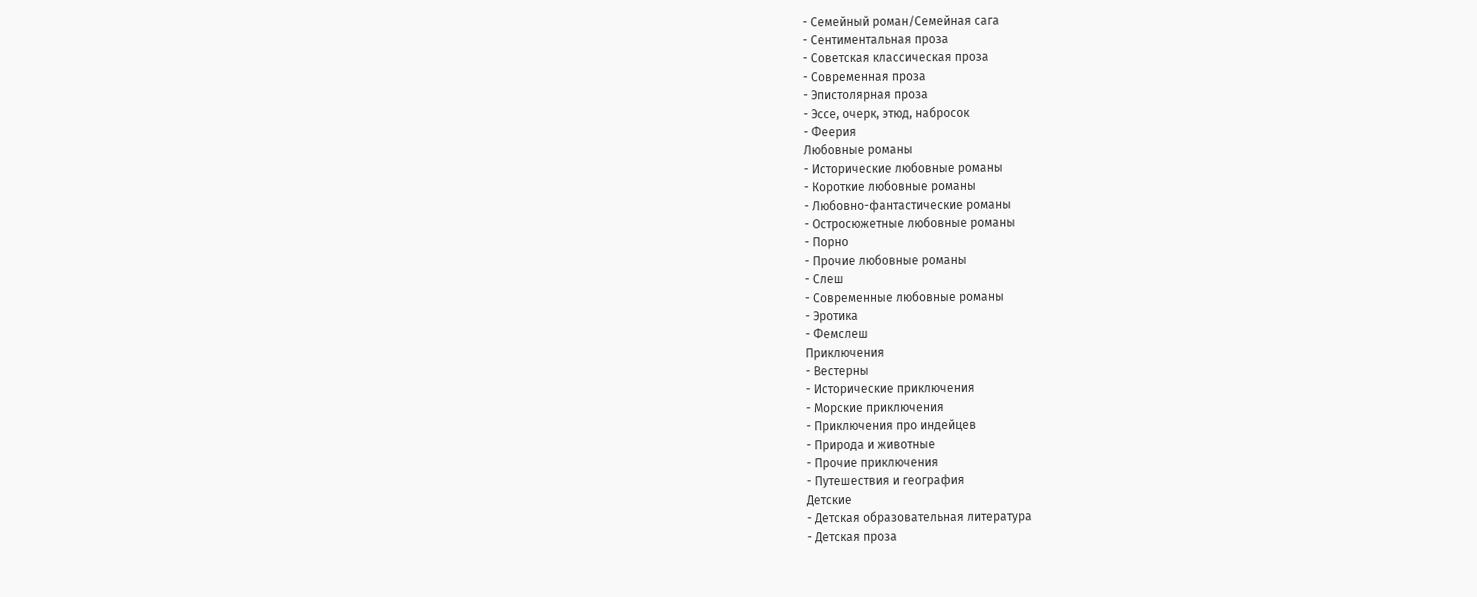- Семейный роман/Семейная сага
- Сентиментальная проза
- Советская классическая проза
- Современная проза
- Эпистолярная проза
- Эссе, очерк, этюд, набросок
- Феерия
Любовные романы
- Исторические любовные романы
- Короткие любовные романы
- Любовно-фантастические романы
- Остросюжетные любовные романы
- Порно
- Прочие любовные романы
- Слеш
- Современные любовные романы
- Эротика
- Фемслеш
Приключения
- Вестерны
- Исторические приключения
- Морские приключения
- Приключения про индейцев
- Природа и животные
- Прочие приключения
- Путешествия и география
Детские
- Детская образовательная литература
- Детская проза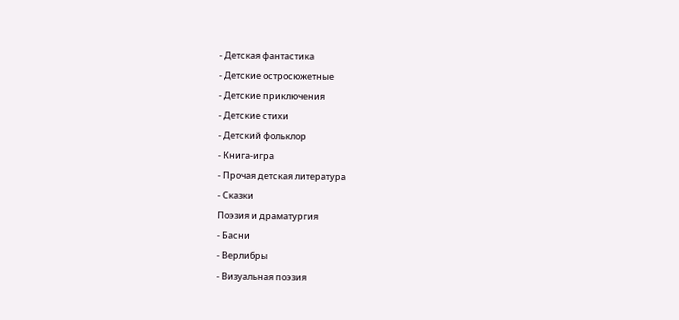- Детская фантастика
- Детские остросюжетные
- Детские приключения
- Детские стихи
- Детский фольклор
- Книга-игра
- Прочая детская литература
- Сказки
Поэзия и драматургия
- Басни
- Верлибры
- Визуальная поэзия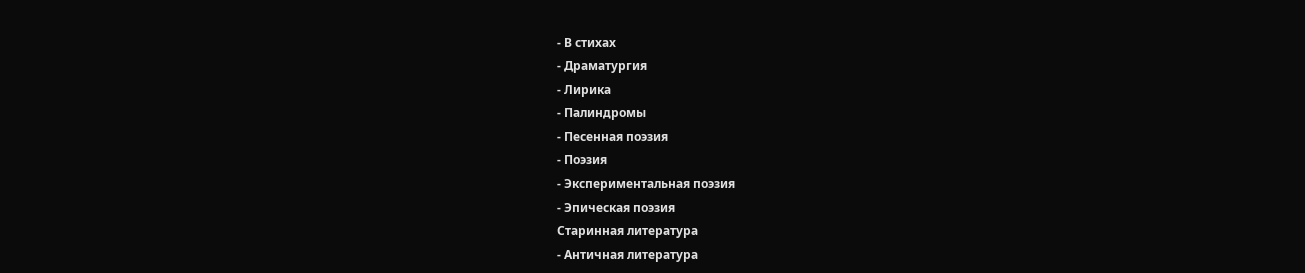- В стихах
- Драматургия
- Лирика
- Палиндромы
- Песенная поэзия
- Поэзия
- Экспериментальная поэзия
- Эпическая поэзия
Старинная литература
- Античная литература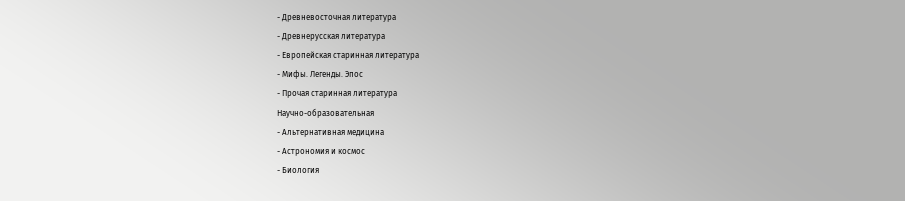- Древневосточная литература
- Древнерусская литература
- Европейская старинная литература
- Мифы. Легенды. Эпос
- Прочая старинная литература
Научно-образовательная
- Альтернативная медицина
- Астрономия и космос
- Биология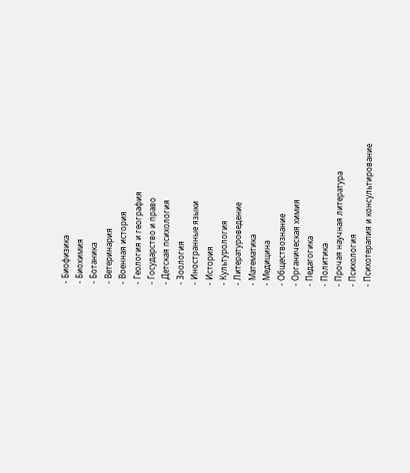- Биофизика
- Биохимия
- Ботаника
- Ветеринария
- Военная история
- Геология и география
- Государство и право
- Детская психология
- Зоология
- Иностранные языки
- История
- Культурология
- Литературоведение
- Математика
- Медицина
- Обществознание
- Органическая химия
- Педагогика
- Политика
- Прочая научная литература
- Психология
- Психотерапия и консультирование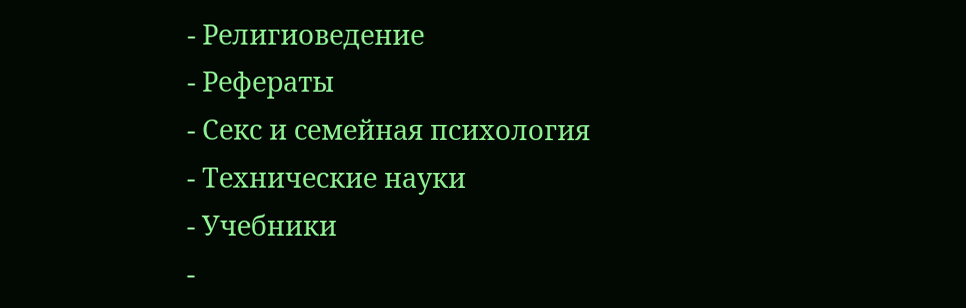- Религиоведение
- Рефераты
- Секс и семейная психология
- Технические науки
- Учебники
-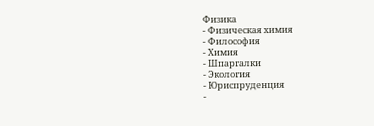Физика
- Физическая химия
- Философия
- Химия
- Шпаргалки
- Экология
- Юриспруденция
-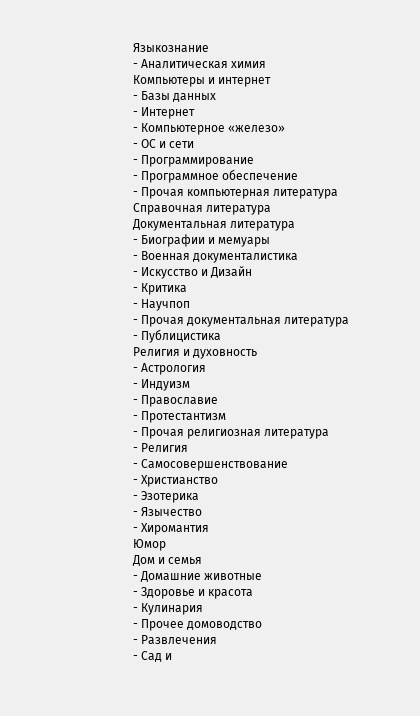Языкознание
- Аналитическая химия
Компьютеры и интернет
- Базы данных
- Интернет
- Компьютерное «железо»
- ОС и сети
- Программирование
- Программное обеспечение
- Прочая компьютерная литература
Справочная литература
Документальная литература
- Биографии и мемуары
- Военная документалистика
- Искусство и Дизайн
- Критика
- Научпоп
- Прочая документальная литература
- Публицистика
Религия и духовность
- Астрология
- Индуизм
- Православие
- Протестантизм
- Прочая религиозная литература
- Религия
- Самосовершенствование
- Христианство
- Эзотерика
- Язычество
- Хиромантия
Юмор
Дом и семья
- Домашние животные
- Здоровье и красота
- Кулинария
- Прочее домоводство
- Развлечения
- Сад и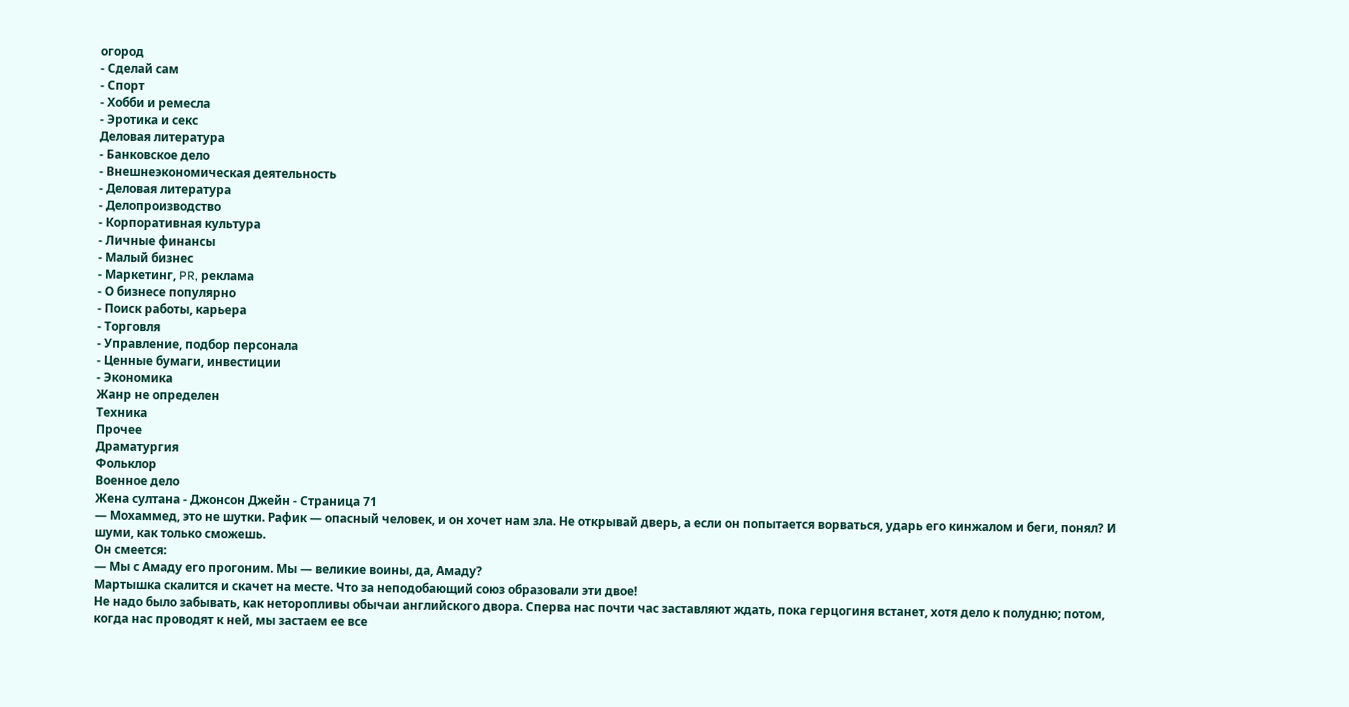огород
- Сделай сам
- Спорт
- Хобби и ремесла
- Эротика и секс
Деловая литература
- Банковское дело
- Внешнеэкономическая деятельность
- Деловая литература
- Делопроизводство
- Корпоративная культура
- Личные финансы
- Малый бизнес
- Маркетинг, PR, реклама
- О бизнесе популярно
- Поиск работы, карьера
- Торговля
- Управление, подбор персонала
- Ценные бумаги, инвестиции
- Экономика
Жанр не определен
Техника
Прочее
Драматургия
Фольклор
Военное дело
Жена султана - Джонсон Джейн - Страница 71
— Мохаммед, это не шутки. Рафик — опасный человек, и он хочет нам зла. Не открывай дверь, а если он попытается ворваться, ударь его кинжалом и беги, понял? И шуми, как только сможешь.
Он смеется:
— Мы с Амаду его прогоним. Мы — великие воины, да, Амаду?
Мартышка скалится и скачет на месте. Что за неподобающий союз образовали эти двое!
Не надо было забывать, как неторопливы обычаи английского двора. Сперва нас почти час заставляют ждать, пока герцогиня встанет, хотя дело к полудню; потом, когда нас проводят к ней, мы застаем ее все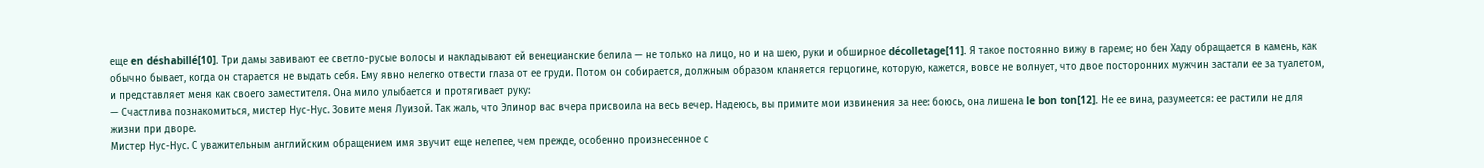еще en déshabillé[10]. Три дамы завивают ее светло-русые волосы и накладывают ей венецианские белила — не только на лицо, но и на шею, руки и обширное décolletage[11]. Я такое постоянно вижу в гареме; но бен Хаду обращается в камень, как обычно бывает, когда он старается не выдать себя. Ему явно нелегко отвести глаза от ее груди. Потом он собирается, должным образом кланяется герцогине, которую, кажется, вовсе не волнует, что двое посторонних мужчин застали ее за туалетом, и представляет меня как своего заместителя. Она мило улыбается и протягивает руку:
— Счастлива познакомиться, мистер Нус-Нус. Зовите меня Луизой. Так жаль, что Элинор вас вчера присвоила на весь вечер. Надеюсь, вы примите мои извинения за нее: боюсь, она лишена le bon ton[12]. Не ее вина, разумеется: ее растили не для жизни при дворе.
Мистер Нус-Нус. С уважительным английским обращением имя звучит еще нелепее, чем прежде, особенно произнесенное с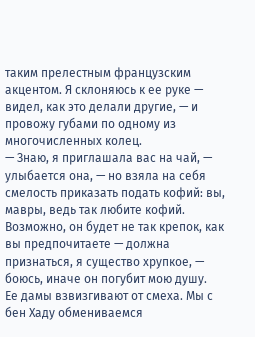таким прелестным французским акцентом. Я склоняюсь к ее руке — видел, как это делали другие, — и провожу губами по одному из многочисленных колец.
— Знаю, я приглашала вас на чай, — улыбается она, — но взяла на себя смелость приказать подать кофий: вы, мавры, ведь так любите кофий. Возможно, он будет не так крепок, как вы предпочитаете — должна признаться, я существо хрупкое, — боюсь, иначе он погубит мою душу.
Ее дамы взвизгивают от смеха. Мы с бен Хаду обмениваемся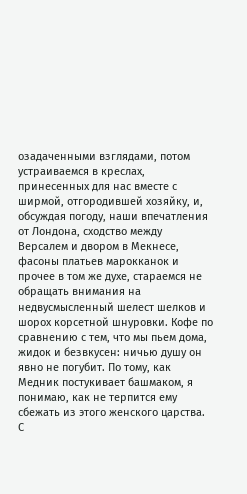озадаченными взглядами, потом устраиваемся в креслах, принесенных для нас вместе с ширмой, отгородившей хозяйку, и, обсуждая погоду, наши впечатления от Лондона, сходство между Версалем и двором в Мекнесе, фасоны платьев марокканок и прочее в том же духе, стараемся не обращать внимания на недвусмысленный шелест шелков и шорох корсетной шнуровки. Кофе по сравнению с тем, что мы пьем дома, жидок и безвкусен: ничью душу он явно не погубит. По тому, как Медник постукивает башмаком, я понимаю, как не терпится ему сбежать из этого женского царства. С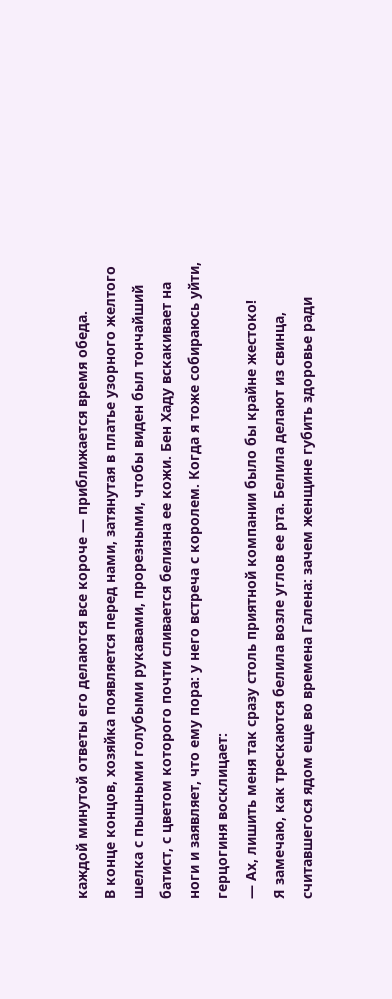каждой минутой ответы его делаются все короче — приближается время обеда.
В конце концов, хозяйка появляется перед нами, затянутая в платье узорного желтого шелка с пышными голубыми рукавами, прорезными, чтобы виден был тончайший батист, с цветом которого почти сливается белизна ее кожи. Бен Хаду вскакивает на ноги и заявляет, что ему пора: у него встреча с королем. Когда я тоже собираюсь уйти, герцогиня восклицает:
— Ах, лишить меня так сразу столь приятной компании было бы крайне жестоко!
Я замечаю, как трескаются белила возле углов ее рта. Белила делают из свинца, считавшегося ядом еще во времена Галена: зачем женщине губить здоровье ради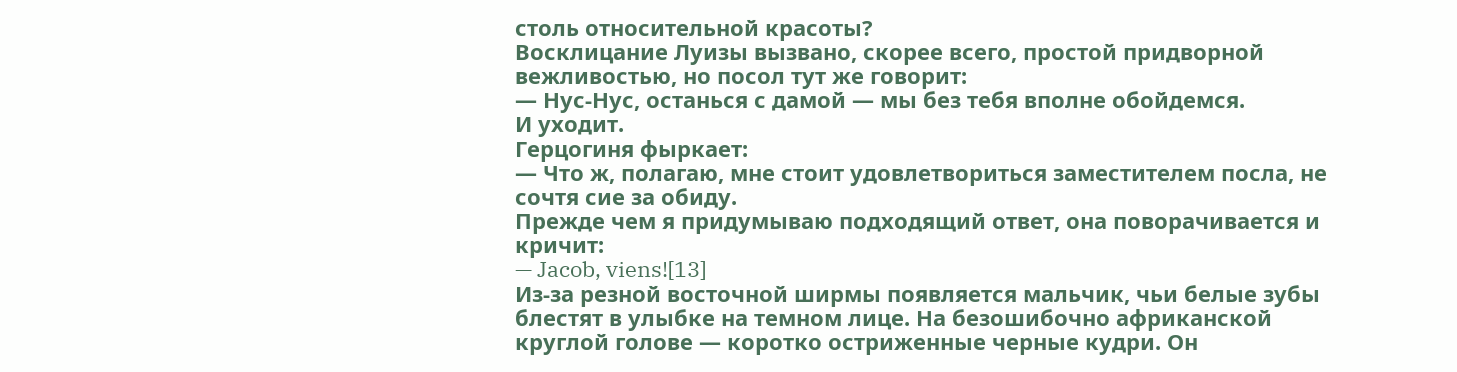столь относительной красоты?
Восклицание Луизы вызвано, скорее всего, простой придворной вежливостью, но посол тут же говорит:
— Нус-Нус, останься с дамой — мы без тебя вполне обойдемся.
И уходит.
Герцогиня фыркает:
— Что ж, полагаю, мне стоит удовлетвориться заместителем посла, не сочтя сие за обиду.
Прежде чем я придумываю подходящий ответ, она поворачивается и кричит:
— Jacob, viens![13]
Из-за резной восточной ширмы появляется мальчик, чьи белые зубы блестят в улыбке на темном лице. На безошибочно африканской круглой голове — коротко остриженные черные кудри. Он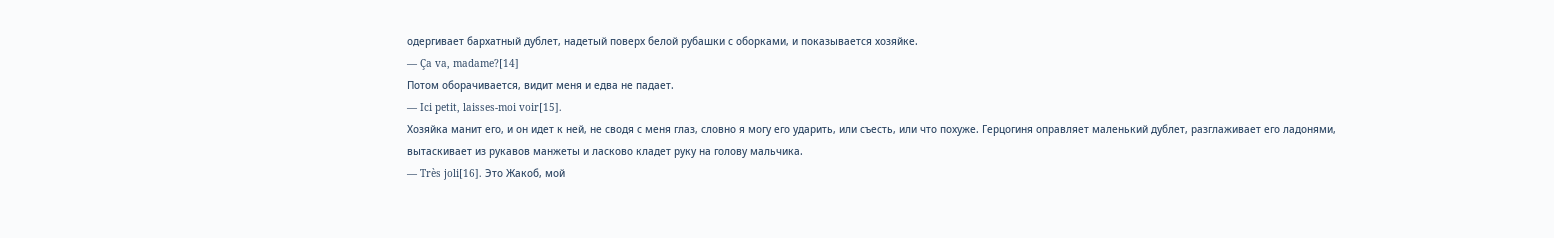одергивает бархатный дублет, надетый поверх белой рубашки с оборками, и показывается хозяйке.
— Ça va, madame?[14]
Потом оборачивается, видит меня и едва не падает.
— Ici petit, laisses-moi voir[15].
Хозяйка манит его, и он идет к ней, не сводя с меня глаз, словно я могу его ударить, или съесть, или что похуже. Герцогиня оправляет маленький дублет, разглаживает его ладонями, вытаскивает из рукавов манжеты и ласково кладет руку на голову мальчика.
— Très joli[16]. Это Жакоб, мой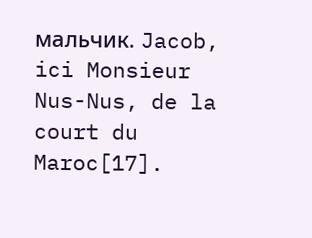мальчик. Jacob, ici Monsieur Nus-Nus, de la court du Maroc[17].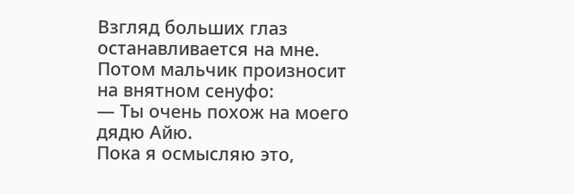Взгляд больших глаз останавливается на мне. Потом мальчик произносит на внятном сенуфо:
— Ты очень похож на моего дядю Айю.
Пока я осмысляю это,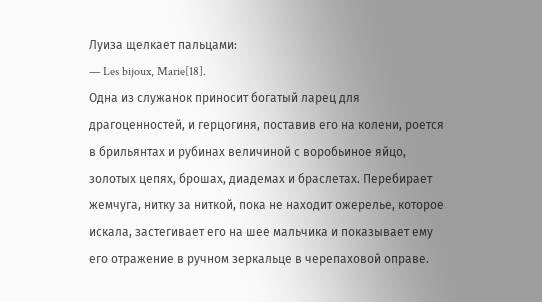Луиза щелкает пальцами:
— Les bijoux, Marie[18].
Одна из служанок приносит богатый ларец для драгоценностей, и герцогиня, поставив его на колени, роется в брильянтах и рубинах величиной с воробьиное яйцо, золотых цепях, брошах, диадемах и браслетах. Перебирает жемчуга, нитку за ниткой, пока не находит ожерелье, которое искала, застегивает его на шее мальчика и показывает ему его отражение в ручном зеркальце в черепаховой оправе.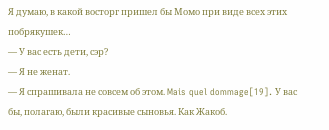Я думаю, в какой восторг пришел бы Момо при виде всех этих побрякушек…
— У вас есть дети, сэр?
— Я не женат.
— Я спрашивала не совсем об этом. Mais quel dommage[19]. У вас бы, полагаю, были красивые сыновья. Как Жакоб.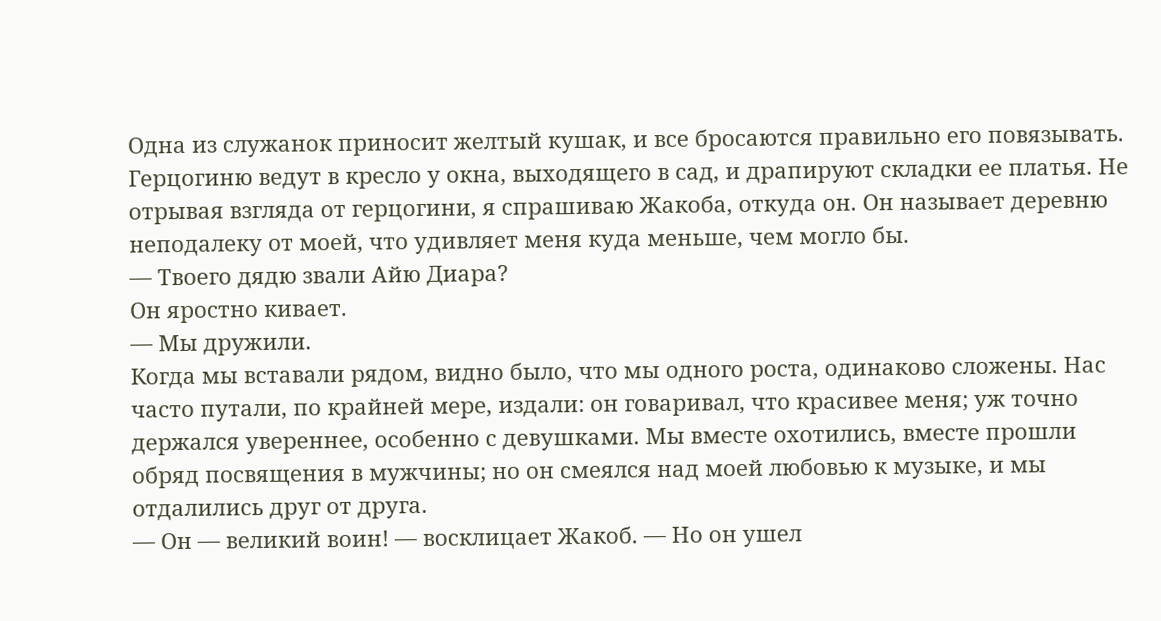Одна из служанок приносит желтый кушак, и все бросаются правильно его повязывать. Герцогиню ведут в кресло у окна, выходящего в сад, и драпируют складки ее платья. Не отрывая взгляда от герцогини, я спрашиваю Жакоба, откуда он. Он называет деревню неподалеку от моей, что удивляет меня куда меньше, чем могло бы.
— Твоего дядю звали Айю Диара?
Он яростно кивает.
— Мы дружили.
Когда мы вставали рядом, видно было, что мы одного роста, одинаково сложены. Нас часто путали, по крайней мере, издали: он говаривал, что красивее меня; уж точно держался увереннее, особенно с девушками. Мы вместе охотились, вместе прошли обряд посвящения в мужчины; но он смеялся над моей любовью к музыке, и мы отдалились друг от друга.
— Он — великий воин! — восклицает Жакоб. — Но он ушел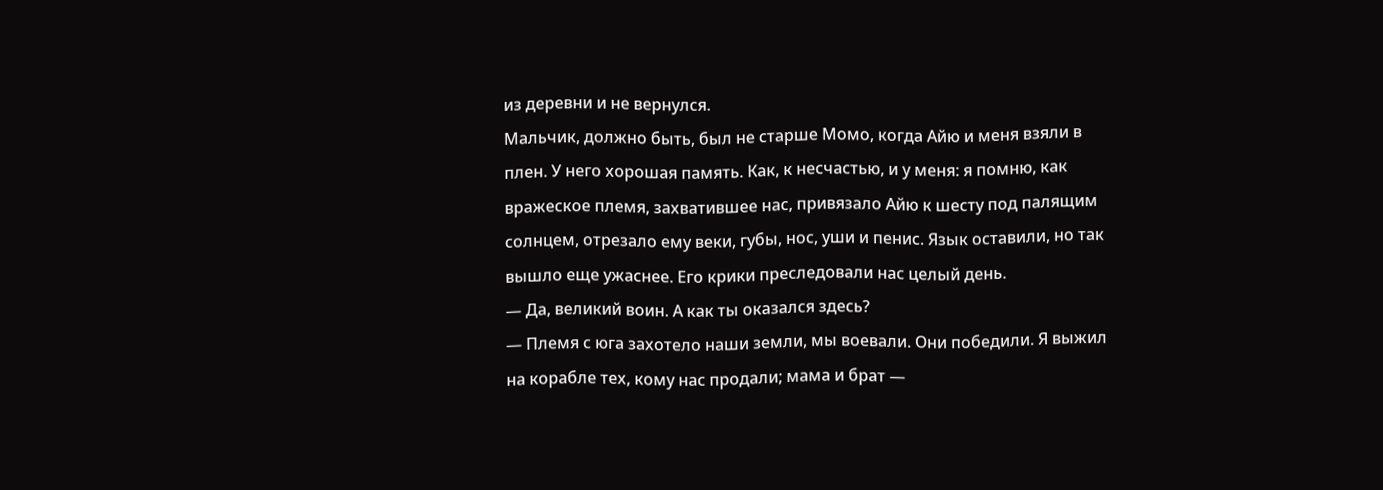из деревни и не вернулся.
Мальчик, должно быть, был не старше Момо, когда Айю и меня взяли в плен. У него хорошая память. Как, к несчастью, и у меня: я помню, как вражеское племя, захватившее нас, привязало Айю к шесту под палящим солнцем, отрезало ему веки, губы, нос, уши и пенис. Язык оставили, но так вышло еще ужаснее. Его крики преследовали нас целый день.
— Да, великий воин. А как ты оказался здесь?
— Племя с юга захотело наши земли, мы воевали. Они победили. Я выжил на корабле тех, кому нас продали; мама и брат —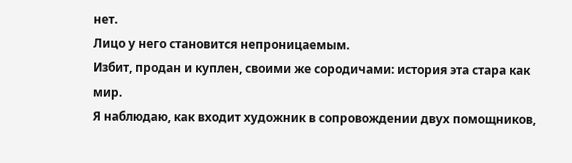нет.
Лицо у него становится непроницаемым.
Избит, продан и куплен, своими же сородичами: история эта стара как мир.
Я наблюдаю, как входит художник в сопровождении двух помощников,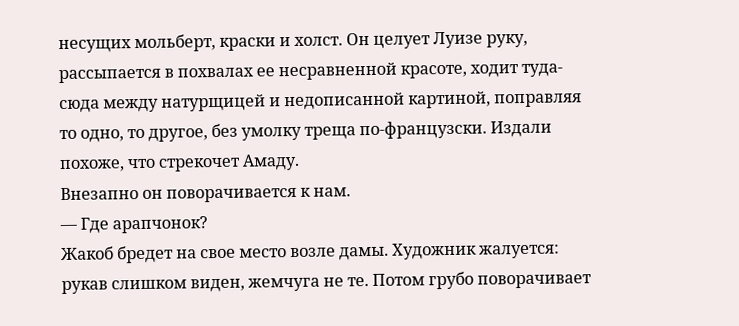несущих мольберт, краски и холст. Он целует Луизе руку, рассыпается в похвалах ее несравненной красоте, ходит туда-сюда между натурщицей и недописанной картиной, поправляя то одно, то другое, без умолку треща по-французски. Издали похоже, что стрекочет Амаду.
Внезапно он поворачивается к нам.
— Где арапчонок?
Жакоб бредет на свое место возле дамы. Художник жалуется: рукав слишком виден, жемчуга не те. Потом грубо поворачивает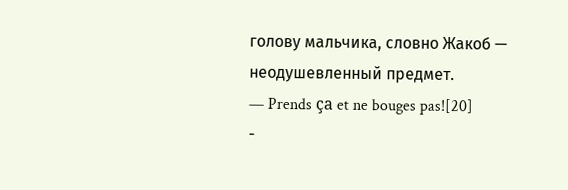голову мальчика, словно Жакоб — неодушевленный предмет.
— Prends ça et ne bouges pas![20]
-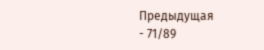Предыдущая
- 71/89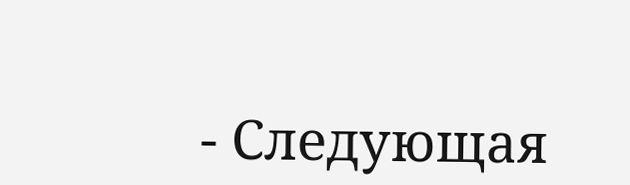- Следующая